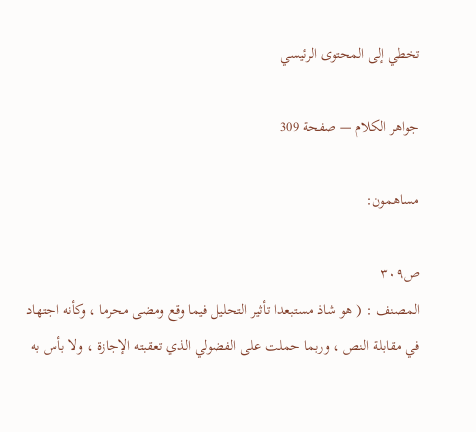تخطي إلى المحتوى الرئيسي

جواهر الكلام — صفحة 309

مساهمون:

ص٣٠٩
المصنف : ( هو شاذ مستبعدا تأثير التحليل فيما وقع ومضى محرما ، وكأنه اجتهاد في مقابلة النص ، وربما حملت على الفضولي الذي تعقبته الإجازة ، ولا بأس به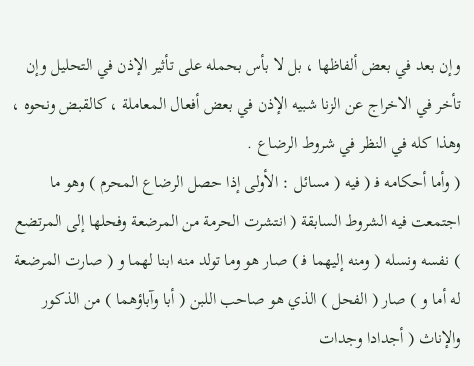وإن بعد في بعض ألفاظها ، بل لا بأس بحمله على تأثير الإذن في التحليل وإن تأخر في الاخراج عن الزنا شبيه الإذن في بعض أفعال المعاملة ، كالقبض ونحوه ، وهذا كله في النظر في شروط الرضاع .
( وأما أحكامه ف‍ ( فيه ( مسائل : الأولى إذا حصل الرضاع المحرم ) وهو ما اجتمعت فيه الشروط السابقة ( انتشرت الحرمة من المرضعة وفحلها إلى المرتضع ) نفسه ونسله ( ومنه إليهما ف‍ ) صار هو وما تولد منه ابنا لهما و ( صارت المرضعة له أما و ) صار ( الفحل ) الذي هو صاحب اللبن ( أبا وآباؤهما ) من الذكور والإناث ( أجدادا وجدات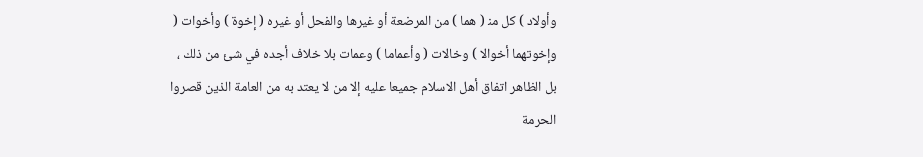وأولاد ) كل من‍ ( هما ) من المرضعة أو غيرها والفحل أو غيره ( إخوة ) وأخوات ( وإخوتهما أخوالا ) وخالات ( وأعماما ) وعمات بلا خلاف أجده في شئ من ذلك ، بل الظاهر اتفاق أهل الاسلام جميعا عليه إلا من لا يعتد به من العامة الذين قصروا الحرمة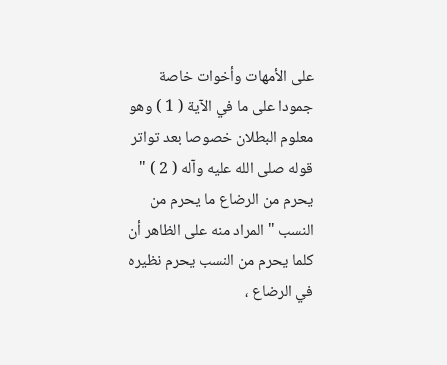على الأمهات وأخوات خاصة جمودا على ما في الآية ( 1 ) وهو معلوم البطلان خصوصا بعد تواتر قوله صلى الله عليه وآله ( 2 ) " يحرم من الرضاع ما يحرم من النسب " المراد منه على الظاهر أن كلما يحرم من النسب يحرم نظيره في الرضاع ،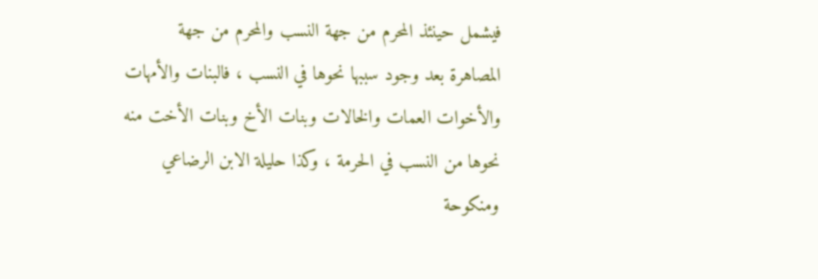فيشمل حينئذ المحرم من جهة النسب والمحرم من جهة المصاهرة بعد وجود سببها نحوها في النسب ، فالبنات والأمهات والأخوات العمات والخالات وبنات الأخ وبنات الأخت منه نحوها من النسب في الحرمة ، وكذا حليلة الابن الرضاعي ومنكوحة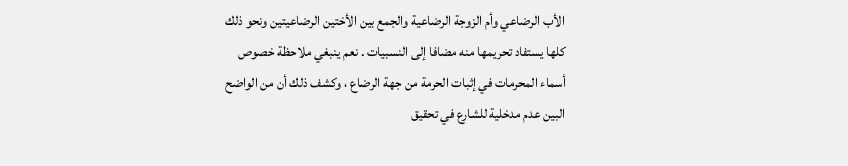الأب الرضاعي وأم الزوجة الرضاعية والجمع بين الأختين الرضاعيتين ونحو ذلك كلها يستفاد تحريمها منه مضافا إلى النسبيات . نعم ينبغي ملاحظة خصوص أسماء المحرمات في إثبات الحرمة من جهة الرضاع ، وكشف ذلك أن من الواضح البين عدم مدخلية للشارع في تحقيق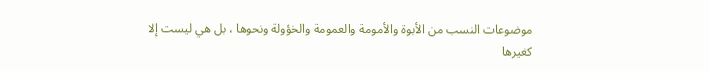موضوعات النسب من الأبوة والأمومة والعمومة والخؤولة ونحوها ، بل هي ليست إلا كغيرها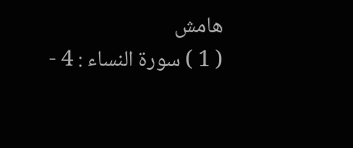هامش
( 1 ) سورة النساء : 4 -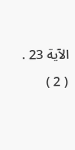الآية 23 . ( 2 )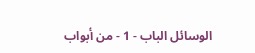الوسائل الباب - 1 - من أبواب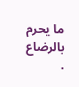ما يحرم بالرضاع .